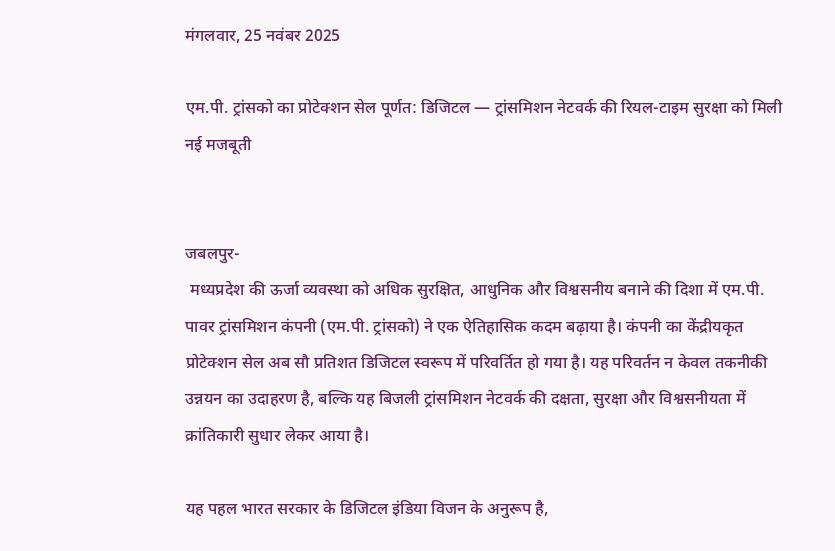मंगलवार, 25 नवंबर 2025

एम.पी. ट्रांसको का प्रोटेक्शन सेल पूर्णत: डिजिटल — ट्रांसमिशन नेटवर्क की रियल-टाइम सुरक्षा को मिली नई मजबूती


जबलपुर-
 मध्यप्रदेश की ऊर्जा व्यवस्था को अधिक सुरक्षित, आधुनिक और विश्वसनीय बनाने की दिशा में एम.पी. पावर ट्रांसमिशन कंपनी (एम.पी. ट्रांसको) ने एक ऐतिहासिक कदम बढ़ाया है। कंपनी का केंद्रीयकृत प्रोटेक्शन सेल अब सौ प्रतिशत डिजिटल स्वरूप में परिवर्तित हो गया है। यह परिवर्तन न केवल तकनीकी उन्नयन का उदाहरण है, बल्कि यह बिजली ट्रांसमिशन नेटवर्क की दक्षता, सुरक्षा और विश्वसनीयता में क्रांतिकारी सुधार लेकर आया है।

यह पहल भारत सरकार के डिजिटल इंडिया विजन के अनुरूप है,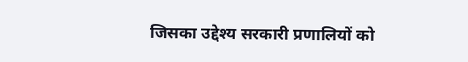जिसका उद्देश्य सरकारी प्रणालियों को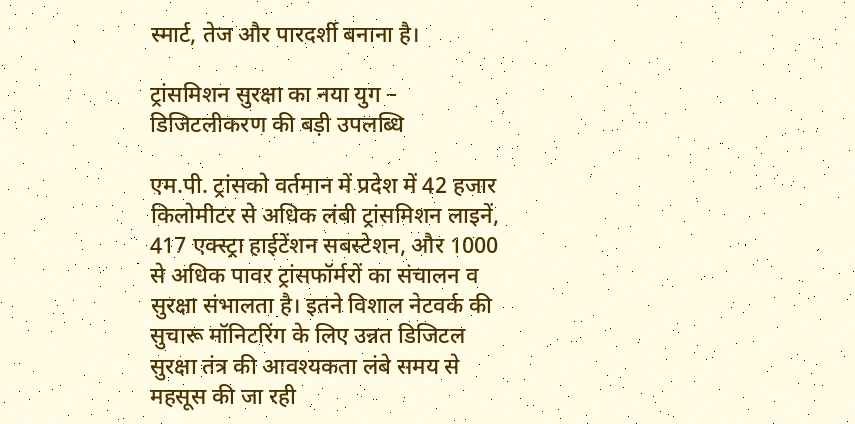स्मार्ट, तेज और पारदर्शी बनाना है।

ट्रांसमिशन सुरक्षा का नया युग – डिजिटलीकरण की बड़ी उपलब्धि

एम.पी. ट्रांसको वर्तमान में प्रदेश में 42 हजार किलोमीटर से अधिक लंबी ट्रांसमिशन लाइनें, 417 एक्स्ट्रा हाईटेंशन सबस्टेशन, और 1000 से अधिक पावर ट्रांसफॉर्मरों का संचालन व सुरक्षा संभालता है। इतने विशाल नेटवर्क की सुचारू मॉनिटरिंग के लिए उन्नत डिजिटल सुरक्षा तंत्र की आवश्यकता लंबे समय से महसूस की जा रही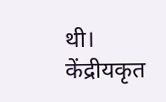थी।
केंद्रीयकृत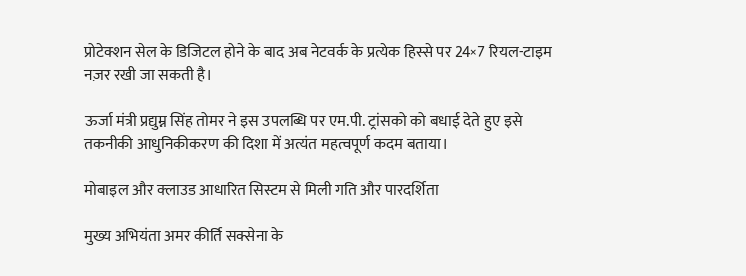प्रोटेक्शन सेल के डिजिटल होने के बाद अब नेटवर्क के प्रत्येक हिस्से पर 24×7 रियल-टाइम नज़र रखी जा सकती है।

ऊर्जा मंत्री प्रद्युम्न सिंह तोमर ने इस उपलब्धि पर एम.पी. ट्रांसको को बधाई देते हुए इसे तकनीकी आधुनिकीकरण की दिशा में अत्यंत महत्वपूर्ण कदम बताया।

मोबाइल और क्लाउड आधारित सिस्टम से मिली गति और पारदर्शिता

मुख्य अभियंता अमर कीर्ति सक्सेना के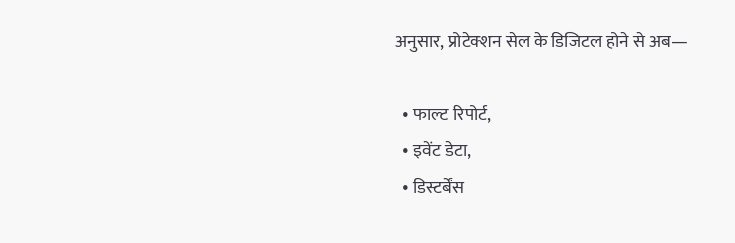अनुसार, प्रोटेक्शन सेल के डिजिटल होने से अब—

  • फाल्ट रिपोर्ट,
  • इवेंट डेटा,
  • डिस्टर्बेंस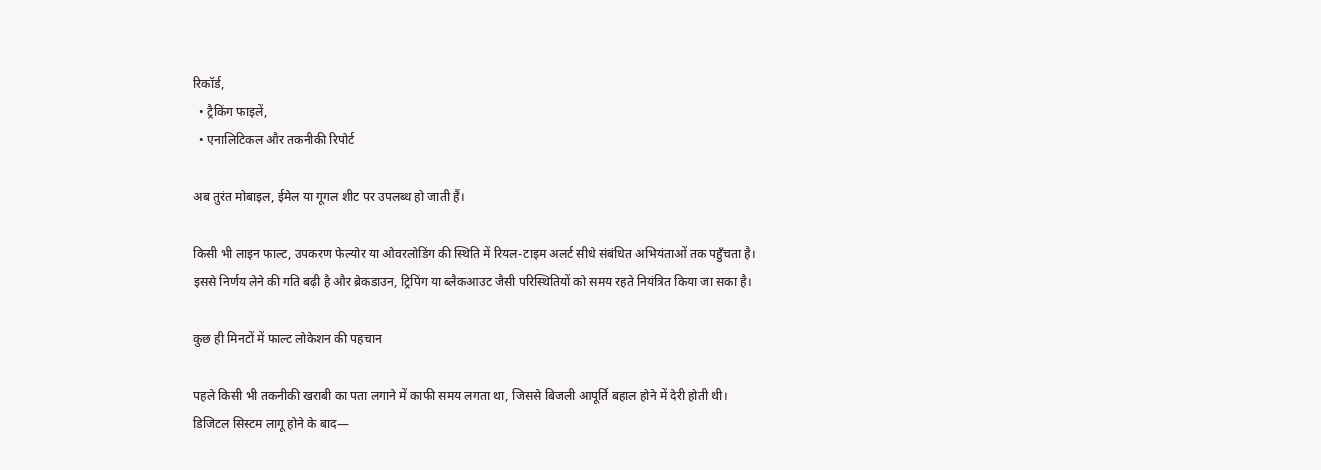रिकॉर्ड,
  • ट्रैकिंग फाइलें,
  • एनालिटिकल और तकनीकी रिपोर्ट

अब तुरंत मोबाइल, ईमेल या गूगल शीट पर उपलब्ध हो जाती हैं।

किसी भी लाइन फाल्ट, उपकरण फेल्योर या ओवरलोडिंग की स्थिति में रियल-टाइम अलर्ट सीधे संबंधित अभियंताओं तक पहुँचता है।
इससे निर्णय लेने की गति बढ़ी है और ब्रेकडाउन, ट्रिपिंग या ब्लैकआउट जैसी परिस्थितियों को समय रहते नियंत्रित किया जा सका है।

कुछ ही मिनटों में फाल्ट लोकेशन की पहचान

पहले किसी भी तकनीकी खराबी का पता लगाने में काफी समय लगता था, जिससे बिजली आपूर्ति बहाल होने में देरी होती थी।
डिजिटल सिस्टम लागू होने के बाद—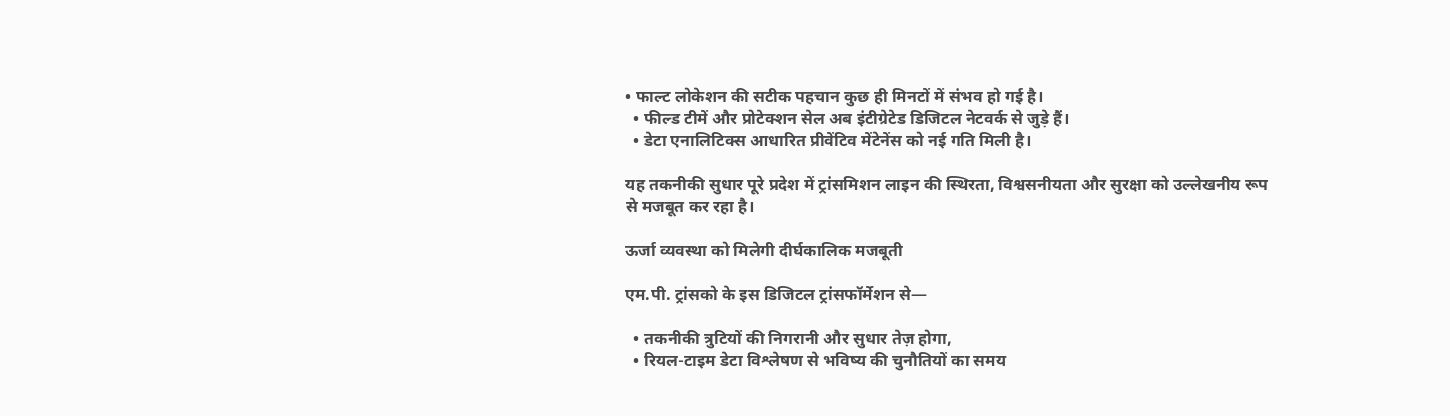• फाल्ट लोकेशन की सटीक पहचान कुछ ही मिनटों में संभव हो गई है।
  • फील्ड टीमें और प्रोटेक्शन सेल अब इंटीग्रेटेड डिजिटल नेटवर्क से जुड़े हैं।
  • डेटा एनालिटिक्स आधारित प्रीवेंटिव मेंटेनेंस को नई गति मिली है।

यह तकनीकी सुधार पूरे प्रदेश में ट्रांसमिशन लाइन की स्थिरता, विश्वसनीयता और सुरक्षा को उल्लेखनीय रूप से मजबूत कर रहा है।

ऊर्जा व्यवस्था को मिलेगी दीर्घकालिक मजबूती

एम.पी. ट्रांसको के इस डिजिटल ट्रांसफॉर्मेशन से—

  • तकनीकी त्रुटियों की निगरानी और सुधार तेज़ होगा,
  • रियल-टाइम डेटा विश्लेषण से भविष्य की चुनौतियों का समय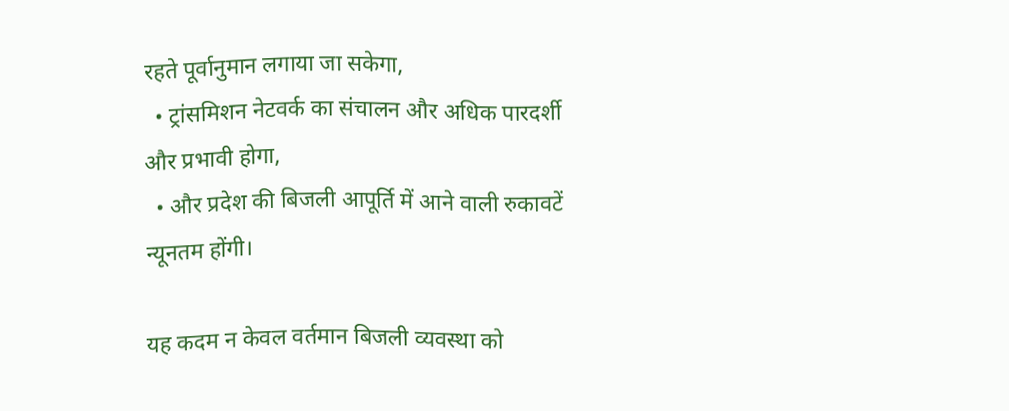रहते पूर्वानुमान लगाया जा सकेगा,
  • ट्रांसमिशन नेटवर्क का संचालन और अधिक पारदर्शी और प्रभावी होगा,
  • और प्रदेश की बिजली आपूर्ति में आने वाली रुकावटें न्यूनतम होंगी।

यह कदम न केवल वर्तमान बिजली व्यवस्था को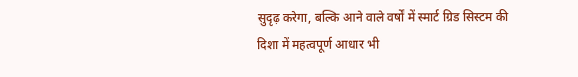सुदृढ़ करेगा, बल्कि आने वाले वर्षों में स्मार्ट ग्रिड सिस्टम की दिशा में महत्वपूर्ण आधार भी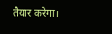तैयार करेगा।